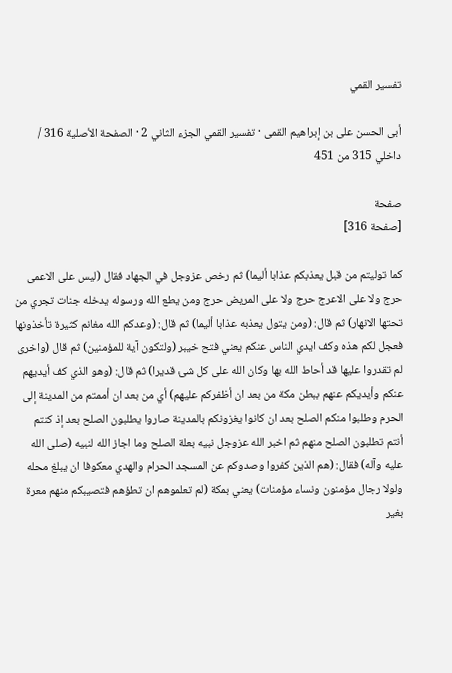تفسير القمي

أبى الحسن على بن إبراهيم القمى · تفسير القمي الجزء الثاني 2 · الصفحة الأصلية 316 / داخلي 315 من 451

صفحة
[صفحة 316]

كما توليتم من قبل يعذبكم عذابا أليما) ثم رخص عزوجل في الجهاد فقال (ليس على الاعمى حرج ولا على الاعرج حرج ولا على المريض حرج ومن يطع الله ورسوله يدخله جنات تجري من تحتها الانهار) ثم قال: (ومن يتول يعذبه عذابا أليما) ثم قال: (وعدكم الله مغانم كثيرة تأخذونها فعجل لكم هذه وكف ايدي الناس عنكم يعني فتح خيبر (ولتكون آية للمؤمنين) ثم قال (واخرى لم تقدروا عليها قد أحاط الله بها وكان الله على كل شئ قديرا) ثم قال: (وهو الذي كف أيديهم عنكم وأيديكم عنهم ببطن مكة من بعد ان أظفركم عليهم) أي من بعد ان أممتم من المدينة إلى الحرم وطلبوا منكم الصلح بعد ان كانوا يغزونكم بالمدينة صاروا يطلبون الصلح بعد إذ كنتم أنتم تطلبون الصلح منهم ثم اخبر الله عزوجل نبيه بعلة الصلح وما اجاز الله لنبيه (صلى الله عليه وآله) فقال: (هم الذين كفروا وصدوكم عن المسجد الحرام والهدي معكوفا ان يبلغ محله ولولا رجال مؤمنون ونساء مؤمنات) يعني بمكة (لم تعلموهم ان تطؤهم فتصيبكم منهم معرة بغير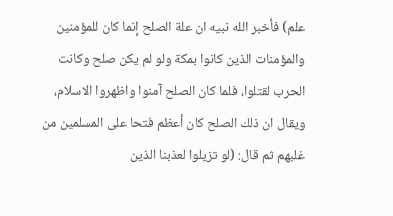علم) فأخبر الله نبيه ان علة الصلح إنما كان للمؤمنين والمؤمنات الذين كانوا بمكة ولو لم يكن صلح وكانت الحرب لقتلوا، فلما كان الصلح آمنوا واظهروا الاسلام، ويقال ان ذلك الصلح كان أعظم فتحا على المسلمين من غلبهم ثم قال: (لو تزيلوا لعذبنا الذين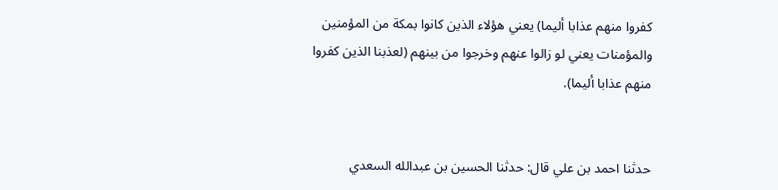كفروا منهم عذابا أليما) يعني هؤلاء الذين كانوا بمكة من المؤمنين والمؤمنات يعني لو زالوا عنهم وخرجوا من بينهم (لعذبنا الذين كفروا منهم عذابا أليما).


حدثنا احمد بن علي قال: حدثنا الحسين بن عبدالله السعدي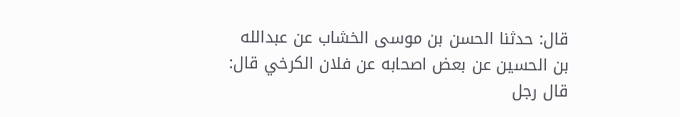قال: حدثنا الحسن بن موسى الخشاب عن عبدالله بن الحسين عن بعض اصحابه عن فلان الكرخي قال: قال رجل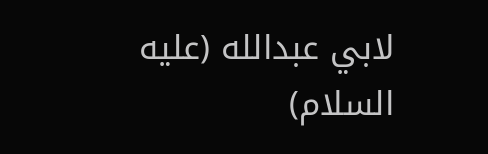لابي عبدالله (عليه السلام)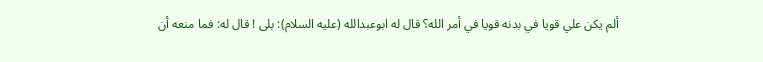ألم يكن علي قويا في بدنه قويا في أمر الله؟ قال له ابوعبدالله (عليه السلام): بلى ! قال له: فما منعه أن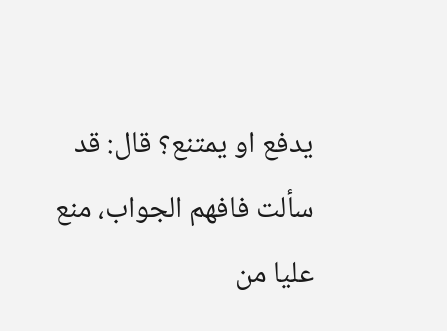يدفع او يمتنع؟ قال: قد سألت فافهم الجواب، منع عليا من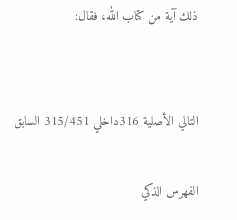ذلك آية من كتاب الله، فقال:


التالي الأصلية 316داخلي 315/451 السابق

الفهرس الذكي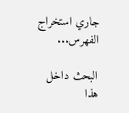جاري استخراج الفهرس...

البحث داخل هذا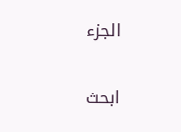الجزء

ابحث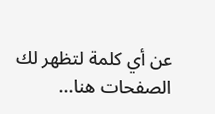عن أي كلمة لتظهر لك الصفحات هنا...